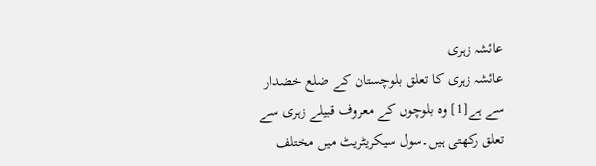عائشہ زہری
عائشہ زہری کا تعلق بلوچستان کے ضلع خضدار سے ہے[1] وہ بلوچوں کے معروف قبیلے زہری سے تعلق رکھتی ہیں۔سول سیکریٹریٹ میں مختلف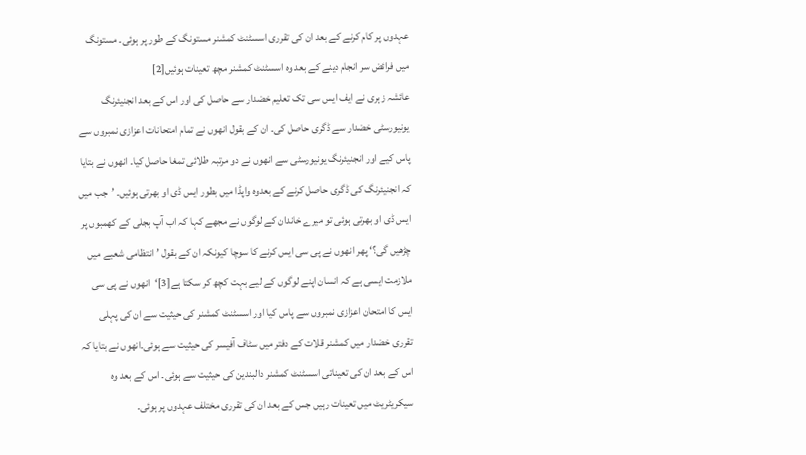عہدوں پر کام کرنے کے بعد ان کی تقرری اسسٹنٹ کمشنر مستونگ کے طور پر ہوئی۔ مستونگ میں فرائض سر انجام دینے کے بعد وہ اسسٹنٹ کمشنر مچھ تعینات ہوئیں[2]
عائشہ زہری نے ایف ایس سی تک تعلیم خضدار سے حاصل کی اور اس کے بعد انجنیئرنگ یونیورسٹی خضدار سے ڈگری حاصل کی۔ ان کے بقول انھوں نے تمام امتحانات اعزازی نمبروں سے پاس کیے اور انجنیئرنگ یونیورسٹی سے انھوں نے دو مرتبہ طلائی تمغا حاصل کیا۔ انھوں نے بتایا کہ انجنیئرنگ کی ڈگری حاصل کرنے کے بعدوہ واپڈا میں بطور ایس ڈی او بھرتی ہوئیں۔ ’جب میں ایس ڈی او بھرتی ہوئی تو میرے خاندان کے لوگوں نے مجھے کہا کہ اب آپ بجلی کے کھمبوں پر چڑھیں گی؟‘ پھر انھوں نے پی سی ایس کرنے کا سوچا کیونکہ ان کے بقول ’انتظامی شعبے میں ملازمت ایسی ہے کہ انسان اپنے لوگوں کے لیے بہت کچھ کر سکتا ہے[3]‘انھوں نے پی سی ایس کا امتحان اعزازی نمبروں سے پاس کیا اور اسسٹنٹ کمشنر کی حیثیت سے ان کی پہلی تقرری خضدار میں کمشنر قلات کے دفتر میں سٹاف آفیسر کی حیثیت سے ہوئی۔انھوں نے بتایا کہ اس کے بعد ان کی تعیناتی اسسٹنٹ کمشنر دالبندین کی حیثیت سے ہوئی۔ اس کے بعد وہ سیکریٹریٹ میں تعینات رہیں جس کے بعد ان کی تقرری مختلف عہدوں پر ہوئی۔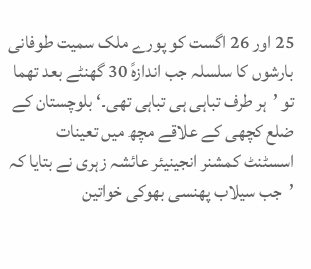25 اور 26 اگست کو پورے ملک سمیت طوفانی بارشوں کا سلسلہ جب اندازہً 30 گھنٹے بعد تھما تو ’ہر طرف تباہی ہی تباہی تھی۔‘ بلوچستان کے ضلع کچھی کے علاقے مچھ میں تعینات اسسٹنٹ کمشنر انجینیئر عائشہ زہری نے بتایا کہ ’جب سیلاب پھنسی بھوکی خواتین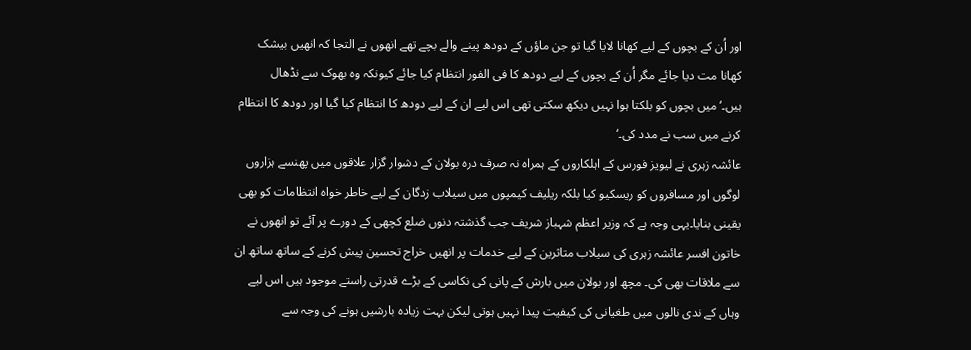اور اُن کے بچوں کے لیے کھانا لایا گیا تو جن ماؤں کے دودھ پینے والے بچے تھے انھوں نے التجا کہ انھیں بیشک کھانا مت دیا جائے مگر اُن کے بچوں کے لیے دودھ کا فی الفور انتظام کیا جائے کیونکہ وہ بھوک سے نڈھال ہیں۔‘میں بچوں کو بلکتا ہوا نہیں دیکھ سکتی تھی اس لیے ان کے لیے دودھ کا انتظام کیا گیا اور دودھ کا انتظام کرنے میں سب نے مدد کی۔‘
عائشہ زہری نے لیویز فورس کے اہلکاروں کے ہمراہ نہ صرف درہ بولان کے دشوار گزار علاقوں میں پھنسے ہزاروں لوگوں اور مسافروں کو ریسکیو کیا بلکہ ریلیف کیمپوں میں سیلاب زدگان کے لیے خاطر خواہ انتظامات کو بھی یقینی بنایا۔یہی وجہ ہے کہ وزیر اعظم شہباز شریف جب گذشتہ دنوں ضلع کچھی کے دورے پر آئے تو انھوں نے خاتون افسر عائشہ زہری کی سیلاب متاثرین کے لیے خدمات پر انھیں خراج تحسین پیش کرنے کے ساتھ ساتھ ان سے ملاقات بھی کی۔ مچھ اور بولان میں بارش کے پانی کی نکاسی کے بڑے قدرتی راستے موجود ہیں اس لیے وہاں کے ندی نالوں میں طغیانی کی کیفیت پیدا نہیں ہوتی لیکن بہت زیادہ بارشیں ہونے کی وجہ سے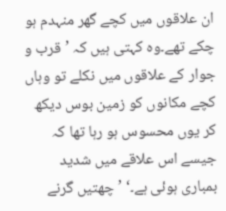ان علاقوں میں کچے گھر منہدم ہو چکے تھے۔وہ کہتی ہیں کہ ’قرب و جوار کے علاقوں میں نکلے تو وہاں کچے مکانوں کو زمین بوس دیکھ کر یوں محسوس ہو رہا تھا کہ جیسے اس علاقے میں شدید بمباری ہوئی ہے۔‘ ’چھتیں گرنے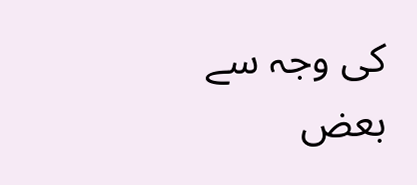کی وجہ سے بعض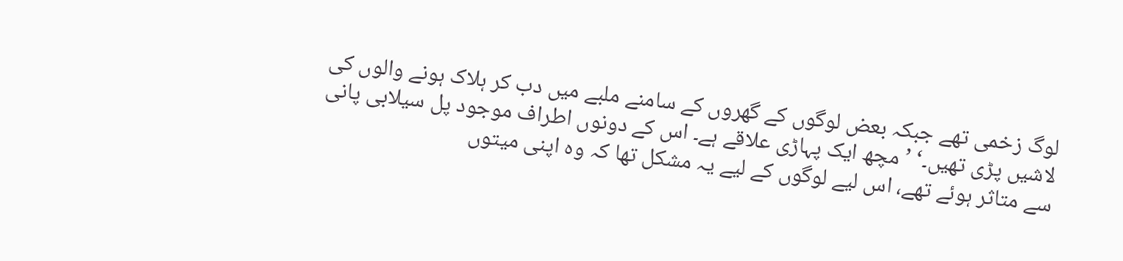لوگ زخمی تھے جبکہ بعض لوگوں کے گھروں کے سامنے ملبے میں دب کر ہلاک ہونے والوں کی لاشیں پڑی تھیں۔‘ ’مچھ ایک پہاڑی علاقے ہے۔ اس کے دونوں اطراف موجود پل سیلابی پانی سے متاثر ہوئے تھے، اس لیے لوگوں کے لیے یہ مشکل تھا کہ وہ اپنی میتوں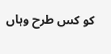کو کس طرح وہاں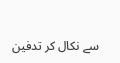سے نکال کر تدفین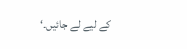کے لیے لے جائیں۔‘